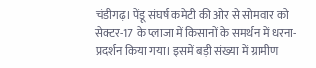चंडीगढ़। पेंडू संघर्ष कमेटी की ओर से सोमवार को सेक्टर-17 के प्लाजा में किसानों के समर्थन में धरना-प्रदर्शन किया गया। इसमें बड़ी संख्या में ग्रामीण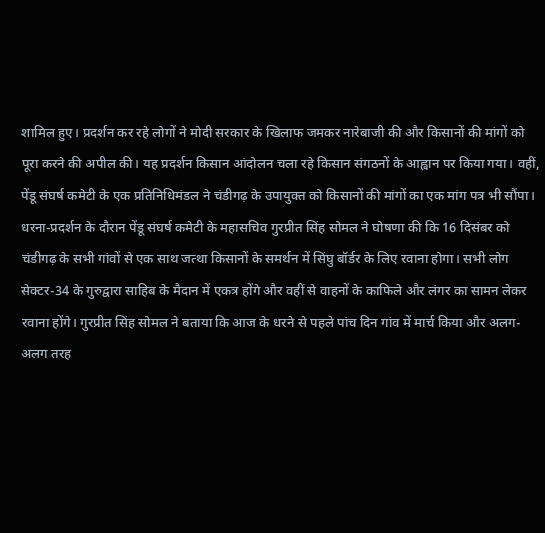शामिल हुए। प्रदर्शन कर रहे लोगों ने मोदी सरकार के खिलाफ जमकर नारेबाजी की और किसानों की मांगों को पूरा करने की अपील की। यह प्रदर्शन किसान आंदोलन चला रहे किसान संगठनों के आह्वान पर किया गया। वहीं, पेंडू संघर्ष कमेटी के एक प्रतिनिधिमंडल ने चंडीगढ़ के उपायुक्त को किसानों की मांगों का एक मांग पत्र भी सौंपा।
धरना-प्रदर्शन के दौरान पेंडू संघर्ष कमेटी के महासचिव गुरप्रीत सिंह सोमल ने घोषणा की कि 16 दिसंबर को चंडीगढ़ के सभी गांवों से एक साथ जत्था किसानों के समर्थन में सिंघु बॉर्डर के लिए रवाना होगा। सभी लोग सेक्टर-34 के गुरुद्वारा साहिब के मैदान में एकत्र होंगे और वहीं से वाहनों के काफिले और लंगर का सामन लेकर रवाना होंगे। गुरप्रीत सिंह सोमल ने बताया कि आज के धरने से पहले पांच दिन गांव में मार्च किया और अलग-अलग तरह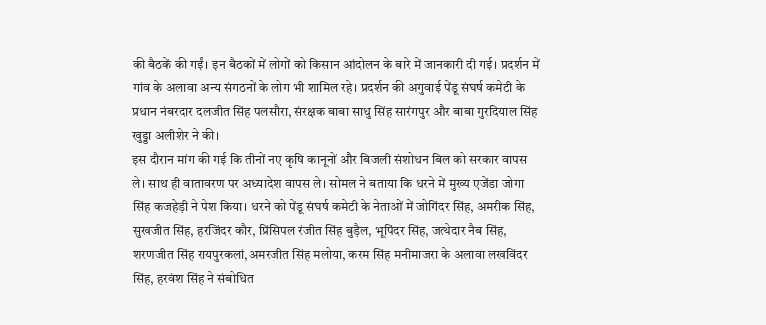की बैठकें की गईं। इन बैठकों में लोगों को किसान आंदोलन के बारे में जानकारी दी गई। प्रदर्शन में गांव के अलावा अन्य संगठनों के लोग भी शामिल रहे। प्रदर्शन की अगुवाई पेंडू संघर्ष कमेटी के प्रधान नंबरदार दलजीत सिंह पलसौरा, संरक्षक बाबा साधु सिंह सारंगपुर और बाबा गुरदियाल सिंह खुड्डा अलीशेर ने की।
इस दौरान मांग की गई कि तीनों नए कृषि कानूनों और बिजली संशोधन बिल को सरकार वापस ले। साथ ही वातावरण पर अध्यादेश वापस ले। सोमल ने बताया कि धरने में मुख्य एजेंडा जोगा सिंह कजहेड़ी ने पेश किया। धरने को पेंडू संघर्ष कमेटी के नेताओं में जोगिंदर सिंह, अमरीक सिंह, सुखजीत सिंह, हरजिंदर कौर, प्रिंसिपल रंजीत सिंह बुड़ैल, भूपिंदर सिंह, जत्थेदार नैब सिंह, शरणजीत सिंह रायपुरकलां,अमरजीत सिंह मलोया, करम सिंह मनीमाजरा के अलावा लखविंदर सिंह, हरवंश सिंह ने संबोधित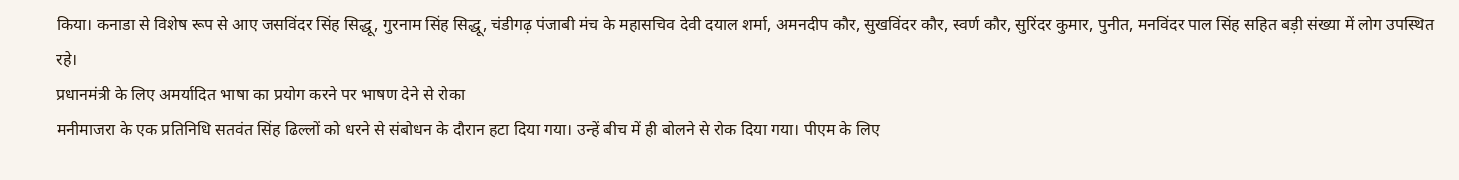किया। कनाडा से विशेष रूप से आए जसविंदर सिंह सिद्धू, गुरनाम सिंह सिद्धू, चंडीगढ़ पंजाबी मंच के महासचिव देवी दयाल शर्मा, अमनदीप कौर, सुखविंदर कौर, स्वर्ण कौर, सुरिंदर कुमार, पुनीत, मनविंदर पाल सिंह सहित बड़ी संख्या में लोग उपस्थित रहे।
प्रधानमंत्री के लिए अमर्यादित भाषा का प्रयोग करने पर भाषण देने से रोका
मनीमाजरा के एक प्रतिनिधि सतवंत सिंह ढिल्लों को धरने से संबोधन के दौरान हटा दिया गया। उन्हें बीच में ही बोलने से रोक दिया गया। पीएम के लिए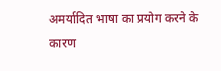अमर्यादित भाषा का प्रयोग करने के कारण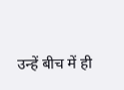उन्हें बीच में ही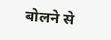बोलने से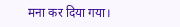मना कर दिया गया।